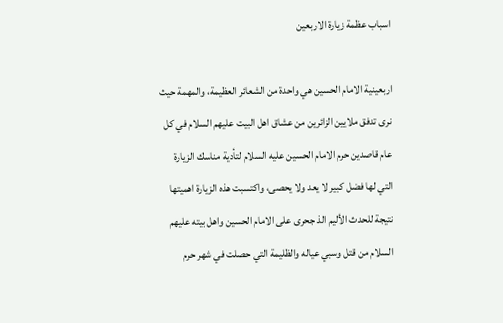اسباب عظمة زيارة الاربعين

اربعينية الامام الحسين هي واحدة من الشعائر العظيمة، والمهمة حيث نرى تدفق ملايين الزائرين من عشاق اهل البيت عليهم السلام في كل عام قاصدين حرم الامام الحسين عليه السلام لتأدية مناسك الزيارة التي لها فضل كبير لا يعد ولا يحصى، واكتسبت هذه الزيارة اهميتها نتيجة للحدث الأليم الذ جحرى على الامام الحسين واهل بيته عليهم السلام من قتل وسبي عياله والظليمة التي حصلت في شهر حرم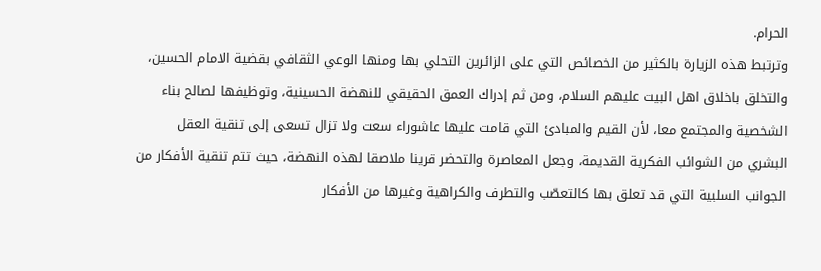الحرام.
وترتبط هذه الزيارة بالكثير من الخصائص التي على الزائرين التحلي بها ومنها الوعي الثقافي بقضية الامام الحسين، والتخلق باخلاق اهل البيت عليهم السلام، ومن ثم إدراك العمق الحقيقي للنهضة الحسينية، وتوظيفها لصالح بناء الشخصية والمجتمع معا، لأن القيم والمبادئ التي قامت عليها عاشوراء سعت ولا تزال تسعى إلى تنقية العقل البشري من الشوائب الفكرية القديمة، وجعل المعاصرة والتحضر قرينا ملاصقا لهذه النهضة، حيث تتم تنقية الأفكار من الجوانب السلبية التي قد تعلق بها كالتعصّب والتطرف والكراهية وغيرها من الأفكار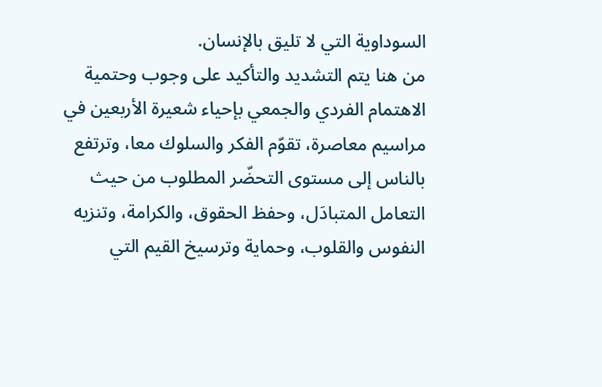السوداوية التي لا تليق بالإنسان.
من هنا يتم التشديد والتأكيد على وجوب وحتمية الاهتمام الفردي والجمعي بإحياء شعيرة الأربعين في مراسيم معاصرة، تقوّم الفكر والسلوك معا، وترتفع بالناس إلى مستوى التحضّر المطلوب من حيث التعامل المتبادَل، وحفظ الحقوق، والكرامة، وتنزيه النفوس والقلوب، وحماية وترسيخ القيم التي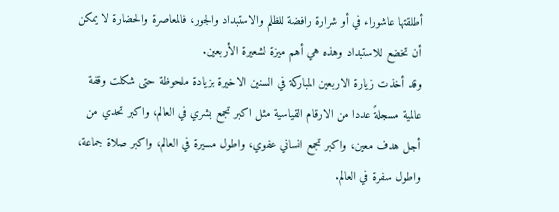أطلقتها عاشوراء في أو شرارة رافضة للظلم والاستبداد والجور، فالمعاصرة والحضارة لا يمكن أن تخضع للاستبداد وهذه هي أهم ميزة لشعيرة الأربعين.
وقد أخذت زيارة الاربعين المباركة في السنين الاخيرة بزيادة ملحوظة حتى شكلت وقفة عالمية مسجلةً عددا من الارقام القياسية مثل اكبر تجمع بشري في العالم، واكبر تحدي من أجل هدف معين، واكبر تجمع انساني عفوي، واطول مسيرة في العالم، واكبر صلاة جماعة، واطول سفرة في العالم.